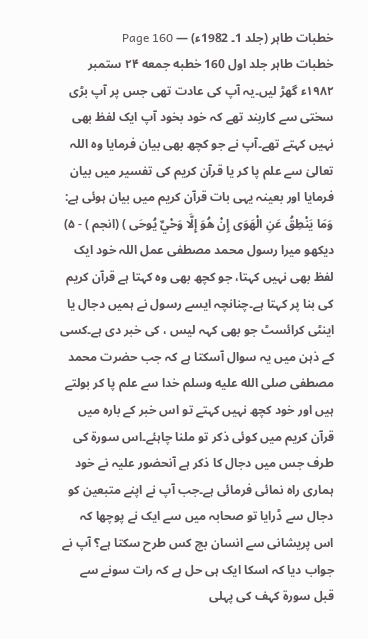خطبات طاہر (جلد 1۔ 1982ء) — Page 160
خطبات طاہر جلد اول 160 خطبه جمعه ۲۴ ستمبر ۱۹۸۲ء گھڑ لیں۔یہ آپ کی عادت تھی جس پر آپ بڑی سختی سے کاربند تھے کہ خود بخود آپ ایک لفظ بھی نہیں کہتے تھے۔آپ نے جو کچھ بھی بیان فرمایا وہ اللہ تعالیٰ سے علم پا کر یا قرآن کریم کی تفسیر میں بیان فرمایا اور بعینہ یہی بات قرآن کریم میں بیان ہوئی ہے: وَمَا يَنْطِقُ عَنِ الْهَوَى إِنْ هُوَ إِلَّا وَحْيٌ يُوحَى ) (انجم ) - ۵) دیکھو میرا رسول محمد مصطفی عمل اللہ خود ایک لفظ بھی نہیں کہتا، جو کچھ بھی وہ کہتا ہے قرآن کریم کی بنا پر کہتا ہے۔چنانچہ ایسے رسول نے ہمیں دجال یا اینٹی کرائسٹ جو بھی کہہ لیس ، کی خبر دی ہے۔کسی کے ذہن میں یہ سوال آسکتا ہے کہ جب حضرت محمد مصطفی صلى الله عليه وسلم خدا سے علم پا کر بولتے ہیں اور خود کچھ نہیں کہتے تو اس خبر کے بارہ میں قرآن کریم میں کوئی ذکر تو ملنا چاہئے۔اس سورۃ کی طرف جس میں دجال کا ذکر ہے آنحضور علیہ نے خود ہماری راہ نمائی فرمائی ہے۔جب آپ نے اپنے متبعین کو دجال سے ڈرایا تو صحابہ میں سے ایک نے پوچھا کہ اس پریشانی سے انسان بچ کس طرح سکتا ہے؟ آپ نے جواب دیا کہ اسکا ایک ہی حل ہے کہ رات سونے سے قبل سورۃ کہف کی پہلی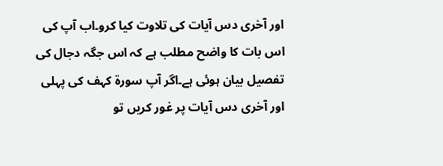اور آخری دس آیات کی تلاوت کیا کرو۔اب آپ کی اس بات کا واضح مطلب ہے کہ اس جگہ دجال کی تفصیل بیان ہوئی ہے۔اگر آپ سورۃ کہف کی پہلی اور آخری دس آیات پر غور کریں تو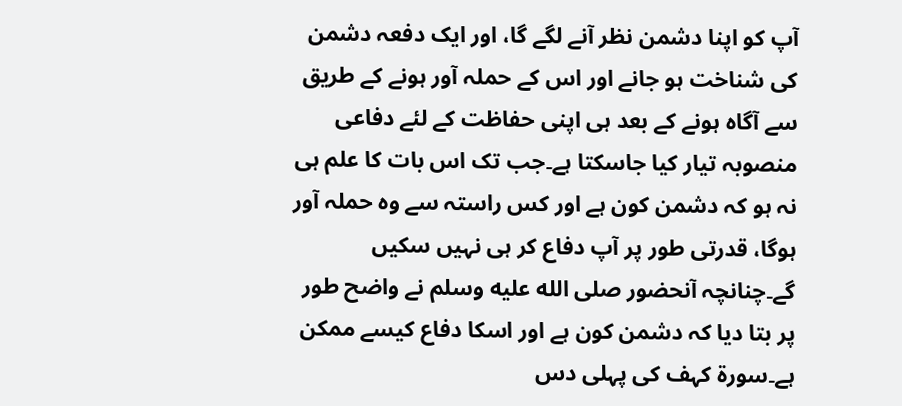آپ کو اپنا دشمن نظر آنے لگے گا، اور ایک دفعہ دشمن کی شناخت ہو جانے اور اس کے حملہ آور ہونے کے طریق سے آگاہ ہونے کے بعد ہی اپنی حفاظت کے لئے دفاعی منصوبہ تیار کیا جاسکتا ہے۔جب تک اس بات کا علم ہی نہ ہو کہ دشمن کون ہے اور کس راستہ سے وہ حملہ آور ہوگا، قدرتی طور پر آپ دفاع کر ہی نہیں سکیں گے۔چنانچہ آنحضور صلى الله عليه وسلم نے واضح طور پر بتا دیا کہ دشمن کون ہے اور اسکا دفاع کیسے ممکن ہے۔سورۃ کہف کی پہلی دس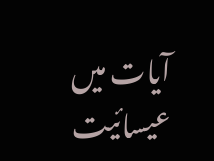آیات میں عیسائیت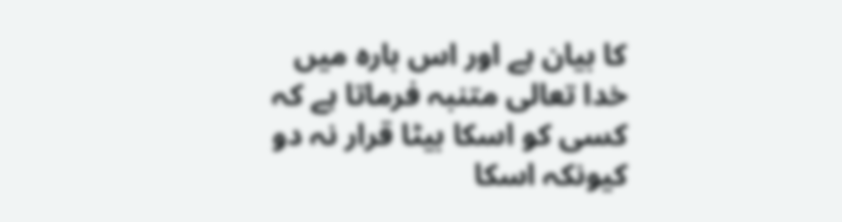کا بیان ہے اور اس بارہ میں خدا تعالی متنبہ فرماتا ہے کہ کسی کو اسکا بیٹا قرار نہ دو کیونکہ اسکا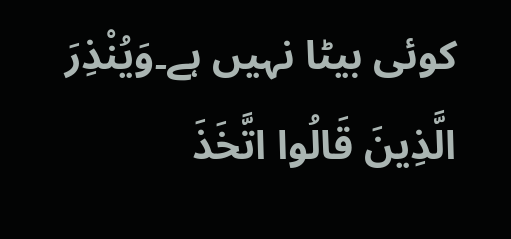کوئی بیٹا نہیں ہے۔وَيُنْذِرَ الَّذِينَ قَالُوا اتَّخَذَ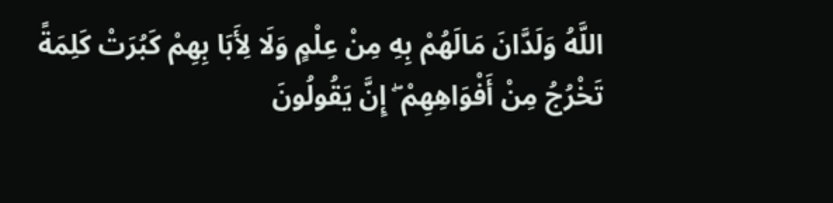اللَّهُ وَلَدَّانَ مَالَهُمْ بِهِ مِنْ عِلْمٍ وَلَا لِأَبَا بِهِمْ كَبُرَتْ كَلِمَةً تَخْرُجُ مِنْ أَفْوَاهِهِمْ ۖ إِنَّ يَقُولُونَ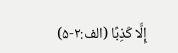إِلَّا كَذِبًا (الف:۲-۵)